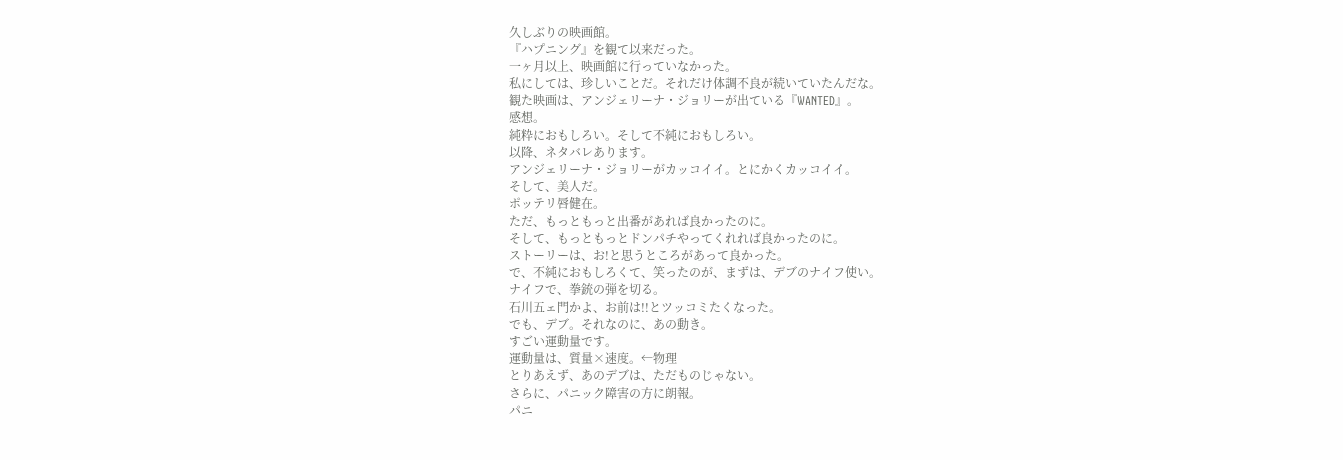久しぶりの映画館。
『ハプニング』を観て以来だった。
一ヶ月以上、映画館に行っていなかった。
私にしては、珍しいことだ。それだけ体調不良が続いていたんだな。
観た映画は、アンジェリーナ・ジョリーが出ている『WANTED』。
感想。
純粋におもしろい。そして不純におもしろい。
以降、ネタバレあります。
アンジェリーナ・ジョリーがカッコイイ。とにかくカッコイイ。
そして、美人だ。
ポッテリ唇健在。
ただ、もっともっと出番があれば良かったのに。
そして、もっともっとドンパチやってくれれば良かったのに。
ストーリーは、お!と思うところがあって良かった。
で、不純におもしろくて、笑ったのが、まずは、デブのナイフ使い。
ナイフで、拳銃の弾を切る。
石川五ェ門かよ、お前は!!とツッコミたくなった。
でも、デブ。それなのに、あの動き。
すごい運動量です。
運動量は、質量×速度。←物理
とりあえず、あのデブは、ただものじゃない。
さらに、パニック障害の方に朗報。
パニ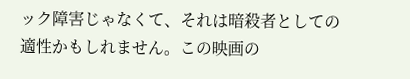ック障害じゃなくて、それは暗殺者としての適性かもしれません。この映画の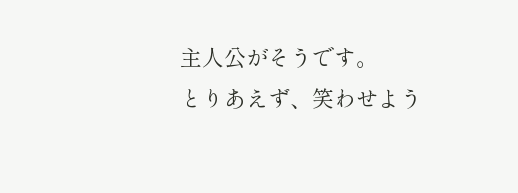主人公がそうです。
とりあえず、笑わせよう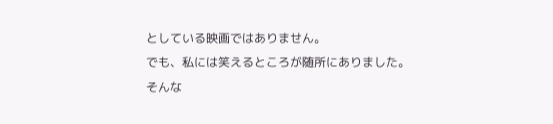としている映画ではありません。
でも、私には笑えるところが随所にありました。
そんな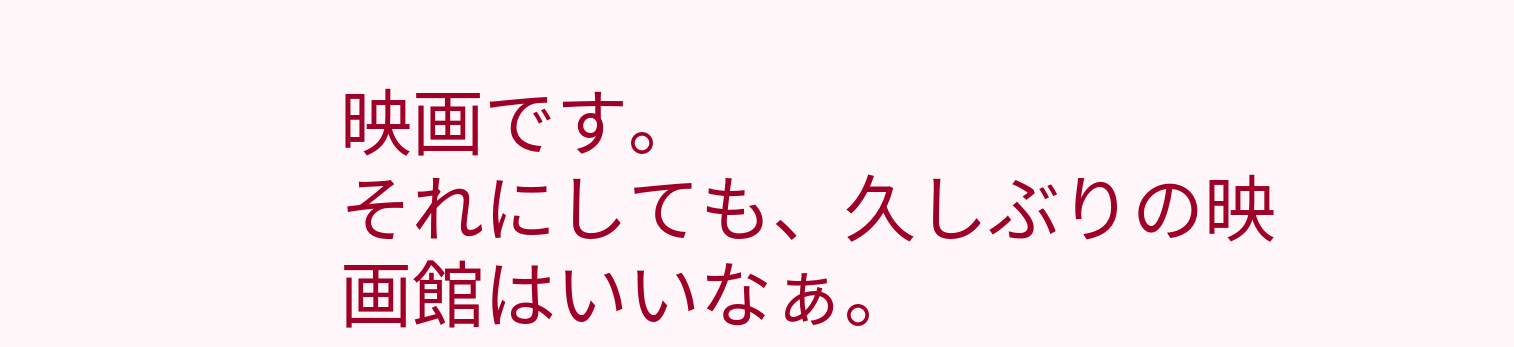映画です。
それにしても、久しぶりの映画館はいいなぁ。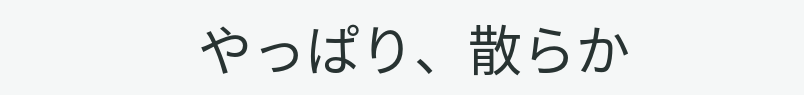やっぱり、散らか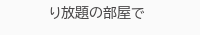り放題の部屋で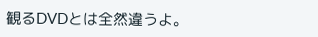観るDVDとは全然違うよ。